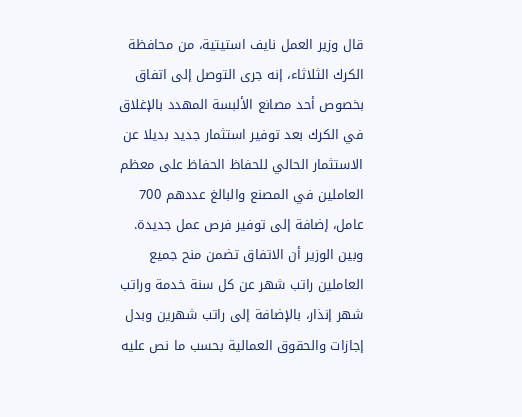قال وزير العمل نايف استيتية، من محافظة الكرك الثلاثاء، إنه جرى التوصل إلى اتفاق بخصوص أحد مصانع الألبسة المهدد بالإغلاق في الكرك بعد توفير استثمار جديد بديلا عن الاستثمار الحالي للحفاظ الحفاظ على معظم العاملين في المصنع والبالغ عددهم 700 عامل، إضافة إلى توفير فرص عمل جديدة.
وبين الوزير أن الاتفاق تضمن منح جميع العاملين راتب شهر عن كل سنة خدمة وراتب شهر إنذار، بالإضافة إلى راتب شهرين وبدل إجازات والحقوق العمالية بحسب ما نص عليه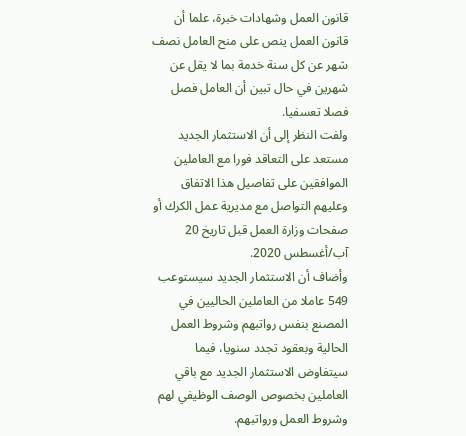قانون العمل وشهادات خبرة، علما أن قانون العمل ينص على منح العامل نصف شهر عن كل سنة خدمة بما لا يقل عن شهرين في حال تبين أن العامل فصل فصلا تعسفيا.
ولفت النظر إلى أن الاستثمار الجديد مستعد على التعاقد فورا مع العاملين الموافقين على تفاصيل هذا الاتفاق وعليهم التواصل مع مديرية عمل الكرك أو صفحات وزارة العمل قبل تاريخ 20 آب/أغسطس 2020.
وأضاف أن الاستثمار الجديد سيستوعب 549 عاملا من العاملين الحاليين في المصنع بنفس رواتبهم وشروط العمل الحالية وبعقود تجدد سنويا، فيما سيتفاوض الاستثمار الجديد مع باقي العاملين بخصوص الوصف الوظيفي لهم وشروط العمل ورواتبهم.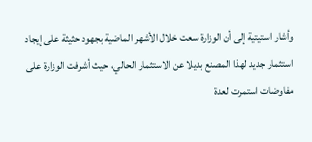وأشار استيتية إلى أن الوزارة سعت خلال الأشهر الماضية بجهود حثيثة على إيجاد استثمار جديد لهذا المصنع بديلا عن الاستثمار الحالي، حيث أشرفت الوزارة على مفاوضات استمرت لعدة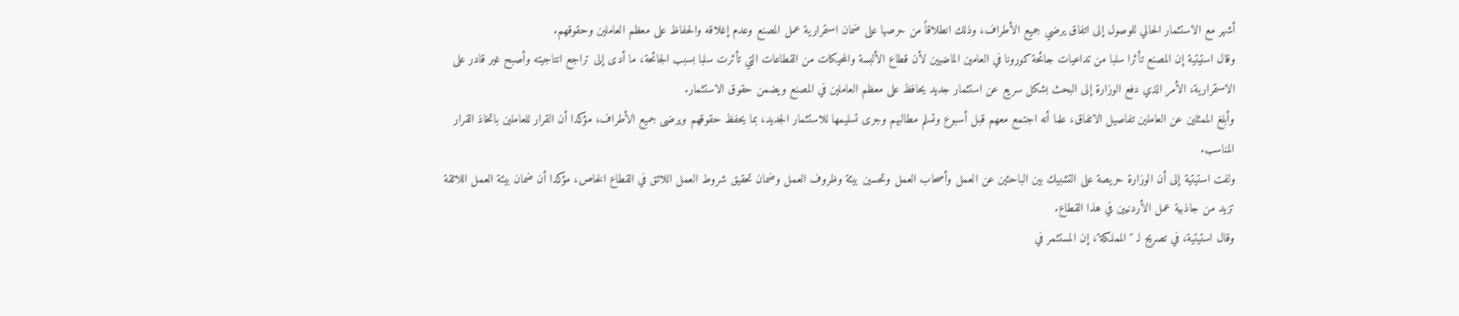أشهر مع الاستثمار الحالي للوصول إلى اتفاق يرضي جميع الأطراف، وذلك انطلاقاً من حرصها على ضمان استمرارية عمل المصنع وعدم إغلاقه والحفاظ على معظم العاملين وحقوقهم.
وقال استيتية إن المصنع تأثرا سلبا من تداعيات جائحة كورونا في العامين الماضيين لأن قطاع الألبسة والمحيكات من القطاعات التي تأثرت سلبا بسبب الجائحة، ما أدى إلى تراجع انتاجيته وأصبح غير قادر على الاستمرارية، الأمر الذي دفع الوزارة إلى البحث بشكل سريع عن استثمار جديد يحافظ على معظم العاملين في المصنع ويضمن حقوق الاستثمار.
وأبلغ الممثلين عن العاملين تفاصيل الاتفاق، علما أنه اجتمع معهم قبل أسبوع وتسلم مطالبهم وجرى تسليمها للاستثمار الجديد، بما يحفظ حقوقهم ويرضى جميع الأطراف، مؤكدا أن القرار للعاملين باتخاذ القرار المناسب.
ولفت استيتية إلى أن الوزارة حريصة على التشبيك بين الباحثين عن العمل وأصحاب العمل وتحسين بيئة وظروف العمل وضمان تحقيق شروط العمل اللائق في القطاع الخاص، مؤكدا أن ضمان بيئة العمل اللائقة تزيد من جاذبية عمل الأردنيين في هذا القطاع.
وقال استيتية، في تصريح لـ "المملكة"، إن المستثمر في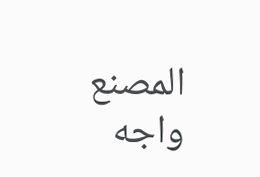المصنع واجه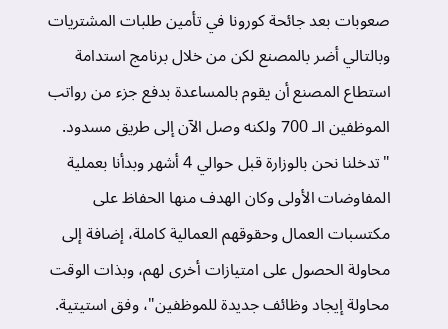صعوبات بعد جائحة كورونا في تأمين طلبات المشتريات وبالتالي أضر بالمصنع لكن من خلال برنامج استدامة استطاع المصنع أن يقوم بالمساعدة بدفع جزء من رواتب الموظفين الـ 700 ولكنه وصل الآن إلى طريق مسدود.
"تدخلنا نحن بالوزارة قبل حوالي 4 أشهر وبدأنا بعملية المفاوضات الأولى وكان الهدف منها الحفاظ على مكتسبات العمال وحقوقهم العمالية كاملة، إضافة إلى محاولة الحصول على امتيازات أخرى لهم، وبذات الوقت محاولة إيجاد وظائف جديدة للموظفين"، وفق استيتية.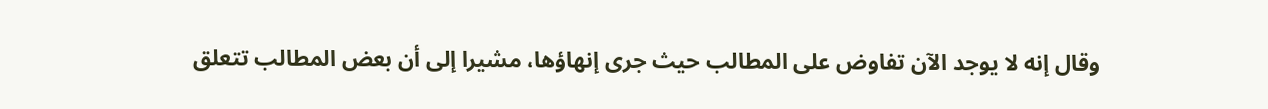وقال إنه لا يوجد الآن تفاوض على المطالب حيث جرى إنهاؤها، مشيرا إلى أن بعض المطالب تتعلق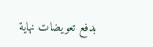بدفع تعويضات نهاية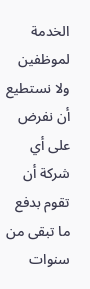الخدمة لموظفين ولا نستطيع أن نفرض على أي شركة أن تقوم بدفع ما تبقى من سنوات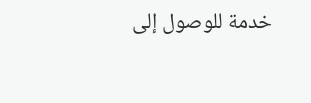خدمة للوصول إلى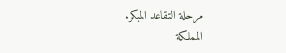مرحلة التقاعد المبكر.
المملكة